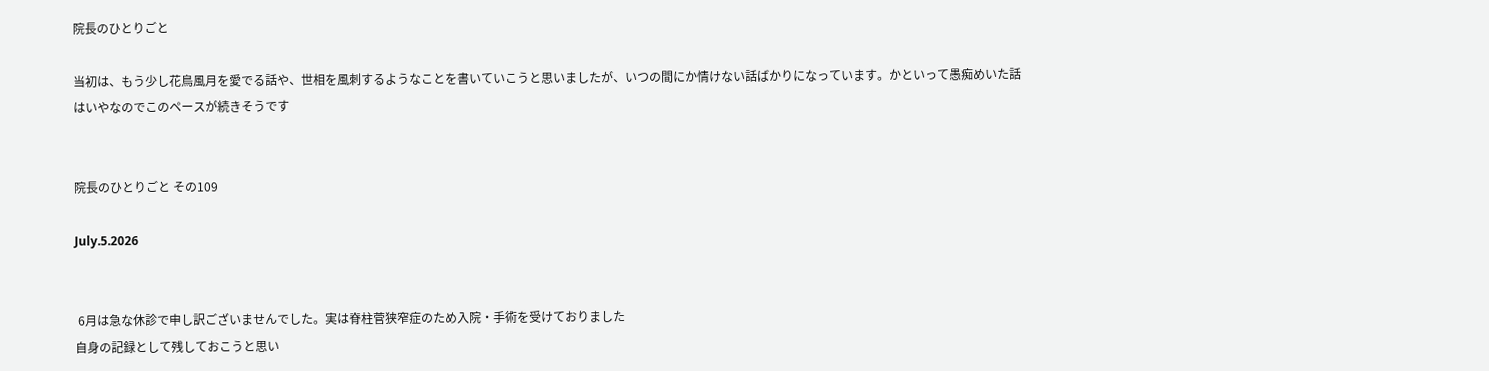院長のひとりごと

当初は、もう少し花鳥風月を愛でる話や、世相を風刺するようなことを書いていこうと思いましたが、いつの間にか情けない話ばかりになっています。かといって愚痴めいた話はいやなのでこのペースが続きそうです


院長のひとりごと その109

July.5.2026


 6月は急な休診で申し訳ございませんでした。実は脊柱菅狭窄症のため入院・手術を受けておりました
自身の記録として残しておこうと思い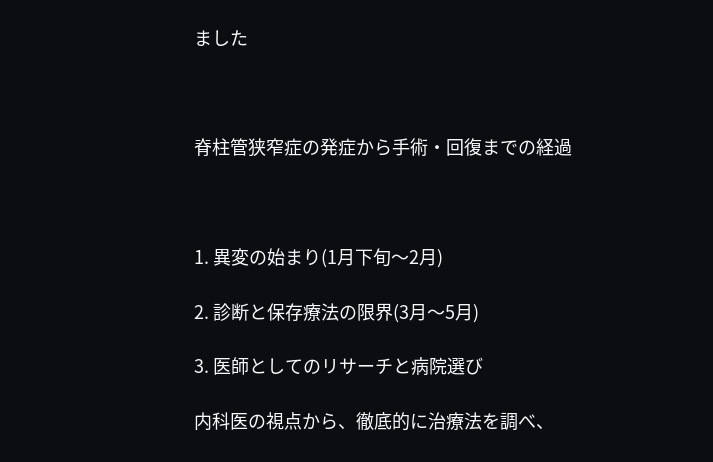ました



脊柱管狭窄症の発症から手術・回復までの経過



1. 異変の始まり(1月下旬〜2月)

2. 診断と保存療法の限界(3月〜5月)

3. 医師としてのリサーチと病院選び

内科医の視点から、徹底的に治療法を調べ、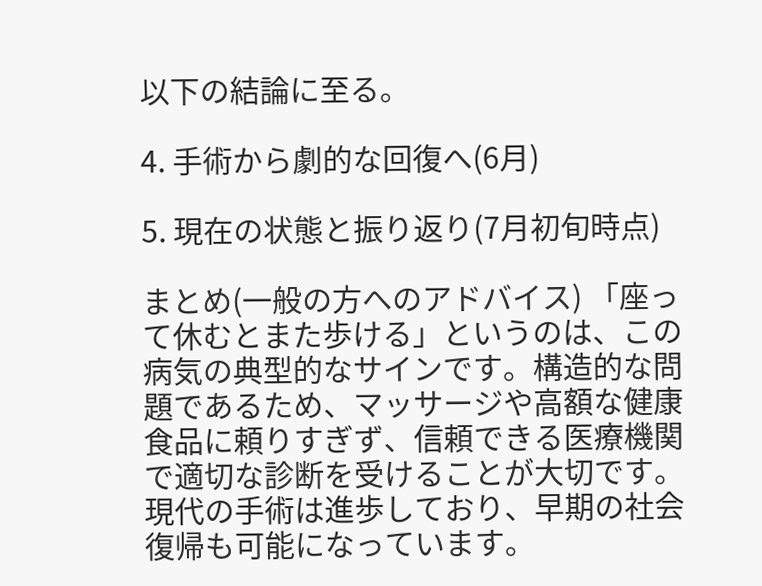以下の結論に至る。

4. 手術から劇的な回復へ(6月)

5. 現在の状態と振り返り(7月初旬時点)

まとめ(一般の方へのアドバイス) 「座って休むとまた歩ける」というのは、この病気の典型的なサインです。構造的な問題であるため、マッサージや高額な健康食品に頼りすぎず、信頼できる医療機関で適切な診断を受けることが大切です。現代の手術は進歩しており、早期の社会復帰も可能になっています。